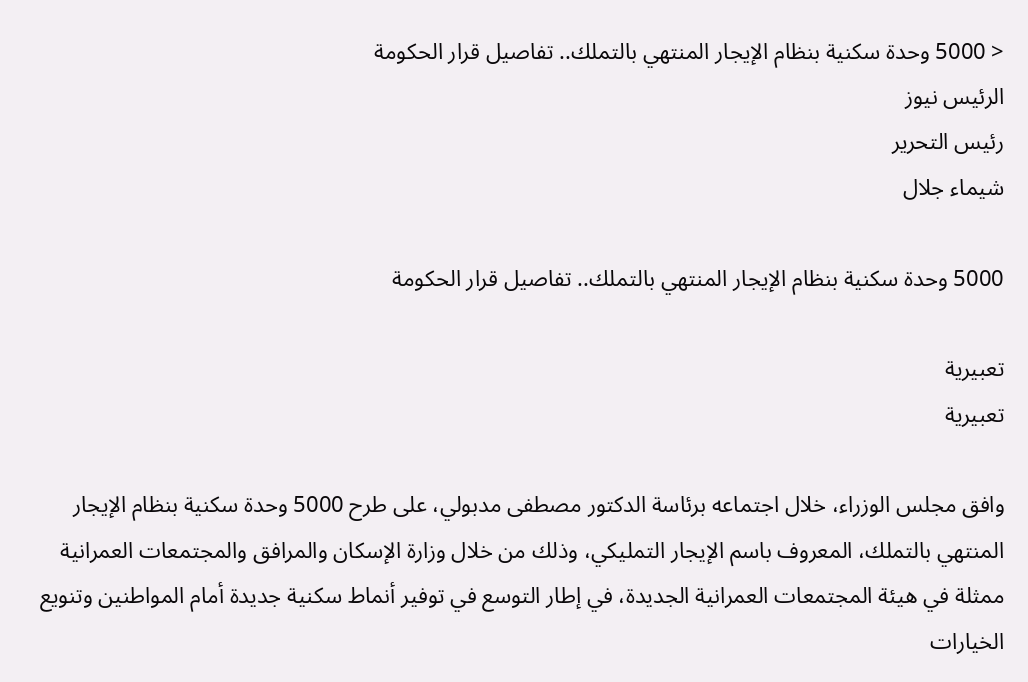< 5000 وحدة سكنية بنظام الإيجار المنتهي بالتملك.. تفاصيل قرار الحكومة
الرئيس نيوز
رئيس التحرير
شيماء جلال

5000 وحدة سكنية بنظام الإيجار المنتهي بالتملك.. تفاصيل قرار الحكومة

تعبيرية
تعبيرية

وافق مجلس الوزراء، خلال اجتماعه برئاسة الدكتور مصطفى مدبولي، على طرح 5000 وحدة سكنية بنظام الإيجار المنتهي بالتملك، المعروف باسم الإيجار التمليكي، وذلك من خلال وزارة الإسكان والمرافق والمجتمعات العمرانية ممثلة في هيئة المجتمعات العمرانية الجديدة، في إطار التوسع في توفير أنماط سكنية جديدة أمام المواطنين وتنويع الخيارات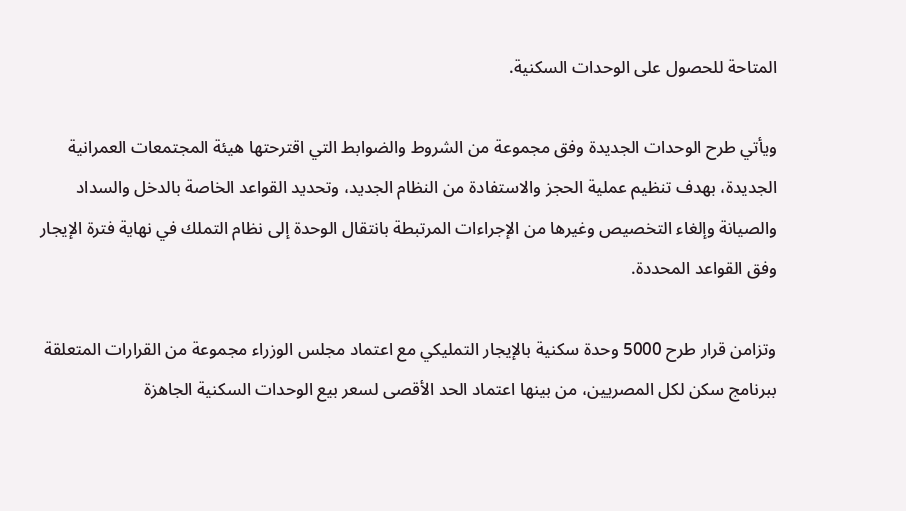المتاحة للحصول على الوحدات السكنية.

ويأتي طرح الوحدات الجديدة وفق مجموعة من الشروط والضوابط التي اقترحتها هيئة المجتمعات العمرانية الجديدة، بهدف تنظيم عملية الحجز والاستفادة من النظام الجديد، وتحديد القواعد الخاصة بالدخل والسداد والصيانة وإلغاء التخصيص وغيرها من الإجراءات المرتبطة بانتقال الوحدة إلى نظام التملك في نهاية فترة الإيجار وفق القواعد المحددة.

وتزامن قرار طرح 5000 وحدة سكنية بالإيجار التمليكي مع اعتماد مجلس الوزراء مجموعة من القرارات المتعلقة ببرنامج سكن لكل المصريين، من بينها اعتماد الحد الأقصى لسعر بيع الوحدات السكنية الجاهزة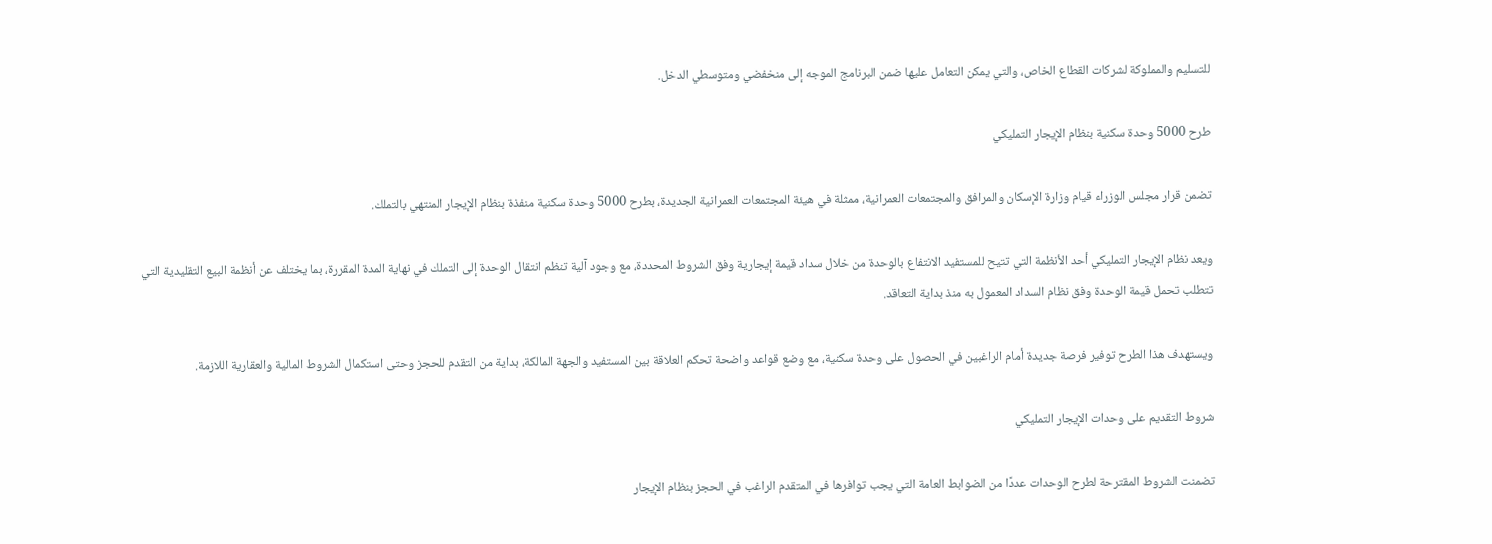للتسليم والمملوكة لشركات القطاع الخاص، والتي يمكن التعامل عليها ضمن البرنامج الموجه إلى منخفضي ومتوسطي الدخل.

طرح 5000 وحدة سكنية بنظام الإيجار التمليكي

تضمن قرار مجلس الوزراء قيام وزارة الإسكان والمرافق والمجتمعات العمرانية، ممثلة في هيئة المجتمعات العمرانية الجديدة، بطرح 5000 وحدة سكنية منفذة بنظام الإيجار المنتهي بالتملك.

ويعد نظام الإيجار التمليكي أحد الأنظمة التي تتيح للمستفيد الانتفاع بالوحدة من خلال سداد قيمة إيجارية وفق الشروط المحددة، مع وجود آلية تنظم انتقال الوحدة إلى التملك في نهاية المدة المقررة، بما يختلف عن أنظمة البيع التقليدية التي تتطلب تحمل قيمة الوحدة وفق نظام السداد المعمول به منذ بداية التعاقد.

ويستهدف هذا الطرح توفير فرصة جديدة أمام الراغبين في الحصول على وحدة سكنية، مع وضع قواعد واضحة تحكم العلاقة بين المستفيد والجهة المالكة، بداية من التقدم للحجز وحتى استكمال الشروط المالية والعقارية اللازمة.

شروط التقديم على وحدات الإيجار التمليكي

تضمنت الشروط المقترحة لطرح الوحدات عددًا من الضوابط العامة التي يجب توافرها في المتقدم الراغب في الحجز بنظام الإيجار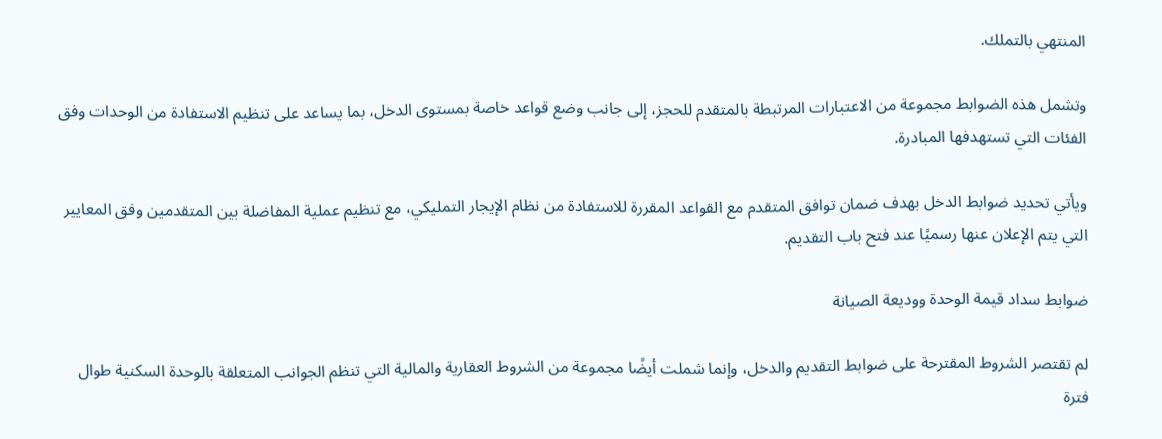المنتهي بالتملك.

وتشمل هذه الضوابط مجموعة من الاعتبارات المرتبطة بالمتقدم للحجز، إلى جانب وضع قواعد خاصة بمستوى الدخل، بما يساعد على تنظيم الاستفادة من الوحدات وفق الفئات التي تستهدفها المبادرة.

ويأتي تحديد ضوابط الدخل بهدف ضمان توافق المتقدم مع القواعد المقررة للاستفادة من نظام الإيجار التمليكي، مع تنظيم عملية المفاضلة بين المتقدمين وفق المعايير التي يتم الإعلان عنها رسميًا عند فتح باب التقديم.

ضوابط سداد قيمة الوحدة ووديعة الصيانة

لم تقتصر الشروط المقترحة على ضوابط التقديم والدخل، وإنما شملت أيضًا مجموعة من الشروط العقارية والمالية التي تنظم الجوانب المتعلقة بالوحدة السكنية طوال فترة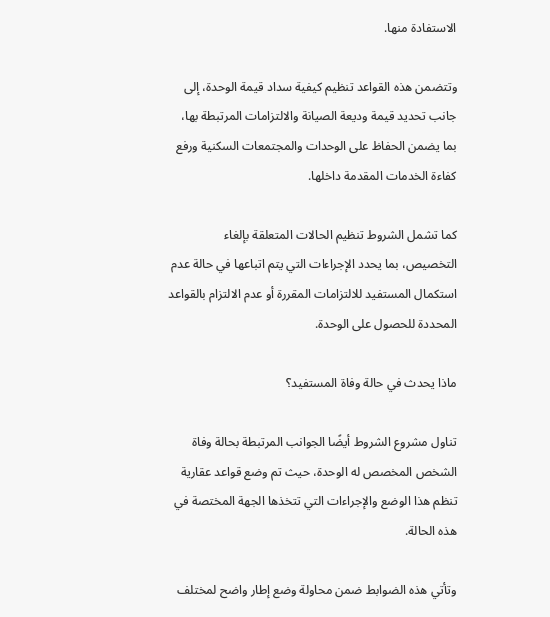الاستفادة منها.

وتتضمن هذه القواعد تنظيم كيفية سداد قيمة الوحدة، إلى جانب تحديد قيمة وديعة الصيانة والالتزامات المرتبطة بها، بما يضمن الحفاظ على الوحدات والمجتمعات السكنية ورفع كفاءة الخدمات المقدمة داخلها.

كما تشمل الشروط تنظيم الحالات المتعلقة بإلغاء التخصيص، بما يحدد الإجراءات التي يتم اتباعها في حالة عدم استكمال المستفيد للالتزامات المقررة أو عدم الالتزام بالقواعد المحددة للحصول على الوحدة.

ماذا يحدث في حالة وفاة المستفيد؟

تناول مشروع الشروط أيضًا الجوانب المرتبطة بحالة وفاة الشخص المخصص له الوحدة، حيث تم وضع قواعد عقارية تنظم هذا الوضع والإجراءات التي تتخذها الجهة المختصة في هذه الحالة.

وتأتي هذه الضوابط ضمن محاولة وضع إطار واضح لمختلف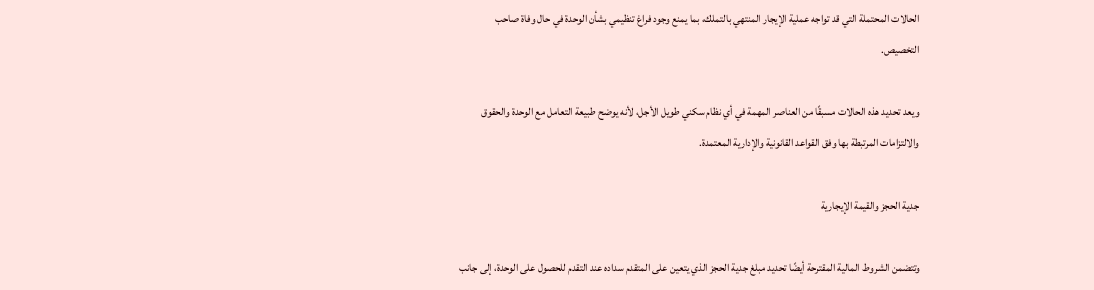الحالات المحتملة التي قد تواجه عملية الإيجار المنتهي بالتملك، بما يمنع وجود فراغ تنظيمي بشأن الوحدة في حال وفاة صاحب التخصيص.

ويعد تحديد هذه الحالات مسبقًا من العناصر المهمة في أي نظام سكني طويل الأجل، لأنه يوضح طبيعة التعامل مع الوحدة والحقوق والالتزامات المرتبطة بها وفق القواعد القانونية والإدارية المعتمدة.

جدية الحجز والقيمة الإيجارية

وتتضمن الشروط المالية المقترحة أيضًا تحديد مبلغ جدية الحجز الذي يتعين على المتقدم سداده عند التقدم للحصول على الوحدة، إلى جانب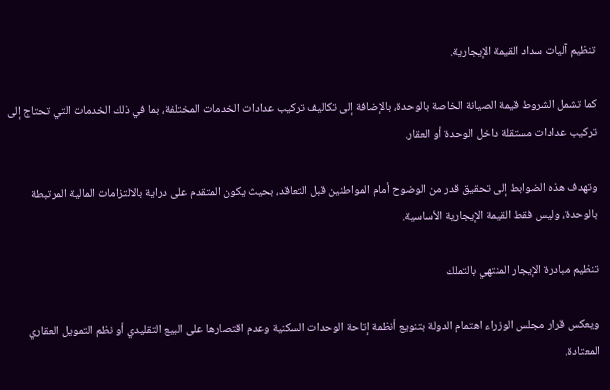تنظيم آليات سداد القيمة الإيجارية.

كما تشمل الشروط قيمة الصيانة الخاصة بالوحدة، بالإضافة إلى تكاليف تركيب عدادات الخدمات المختلفة، بما في ذلك الخدمات التي تحتاج إلى تركيب عدادات مستقلة داخل الوحدة أو العقار.

وتهدف هذه الضوابط إلى تحقيق قدر من الوضوح أمام المواطنين قبل التعاقد، بحيث يكون المتقدم على دراية بالالتزامات المالية المرتبطة بالوحدة، وليس فقط القيمة الإيجارية الأساسية.

تنظيم مبادرة الإيجار المنتهي بالتملك

ويعكس قرار مجلس الوزراء اهتمام الدولة بتنويع أنظمة إتاحة الوحدات السكنية وعدم اقتصارها على البيع التقليدي أو نظم التمويل العقاري المعتادة.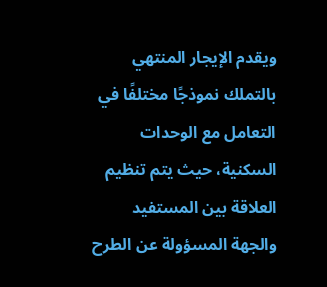ويقدم الإيجار المنتهي بالتملك نموذجًا مختلفًا في التعامل مع الوحدات السكنية، حيث يتم تنظيم العلاقة بين المستفيد والجهة المسؤولة عن الطرح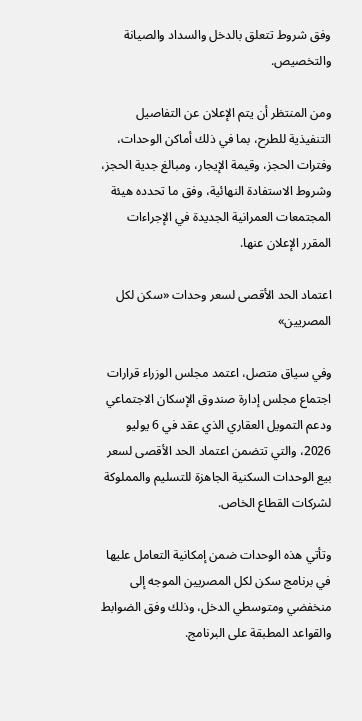وفق شروط تتعلق بالدخل والسداد والصيانة والتخصيص.

ومن المنتظر أن يتم الإعلان عن التفاصيل التنفيذية للطرح، بما في ذلك أماكن الوحدات، وفترات الحجز، وقيمة الإيجار، ومبالغ جدية الحجز، وشروط الاستفادة النهائية، وفق ما تحدده هيئة المجتمعات العمرانية الجديدة في الإجراءات المقرر الإعلان عنها.

اعتماد الحد الأقصى لسعر وحدات «سكن لكل المصريين»

وفي سياق متصل، اعتمد مجلس الوزراء قرارات اجتماع مجلس إدارة صندوق الإسكان الاجتماعي ودعم التمويل العقاري الذي عقد في 6 يوليو 2026، والتي تتضمن اعتماد الحد الأقصى لسعر بيع الوحدات السكنية الجاهزة للتسليم والمملوكة لشركات القطاع الخاص.

وتأتي هذه الوحدات ضمن إمكانية التعامل عليها في برنامج سكن لكل المصريين الموجه إلى منخفضي ومتوسطي الدخل، وذلك وفق الضوابط والقواعد المطبقة على البرنامج.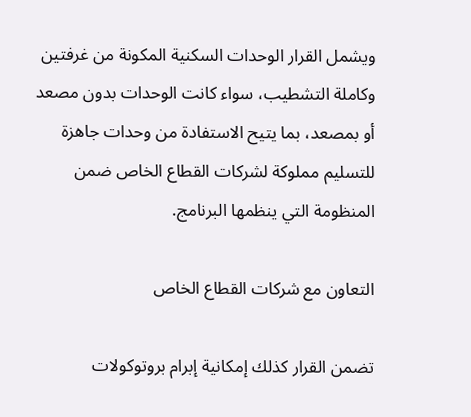ويشمل القرار الوحدات السكنية المكونة من غرفتين وكاملة التشطيب، سواء كانت الوحدات بدون مصعد أو بمصعد، بما يتيح الاستفادة من وحدات جاهزة للتسليم مملوكة لشركات القطاع الخاص ضمن المنظومة التي ينظمها البرنامج.

التعاون مع شركات القطاع الخاص

تضمن القرار كذلك إمكانية إبرام بروتوكولات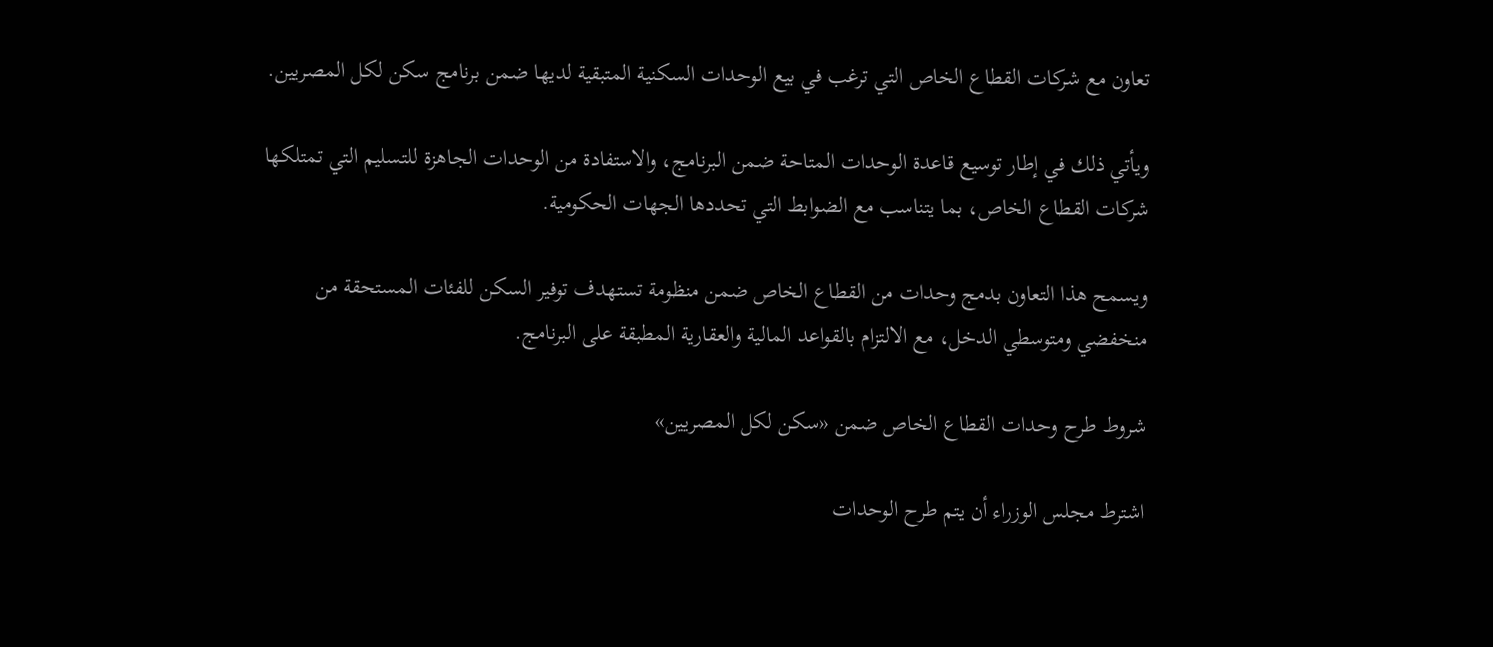تعاون مع شركات القطاع الخاص التي ترغب في بيع الوحدات السكنية المتبقية لديها ضمن برنامج سكن لكل المصريين.

ويأتي ذلك في إطار توسيع قاعدة الوحدات المتاحة ضمن البرنامج، والاستفادة من الوحدات الجاهزة للتسليم التي تمتلكها شركات القطاع الخاص، بما يتناسب مع الضوابط التي تحددها الجهات الحكومية.

ويسمح هذا التعاون بدمج وحدات من القطاع الخاص ضمن منظومة تستهدف توفير السكن للفئات المستحقة من منخفضي ومتوسطي الدخل، مع الالتزام بالقواعد المالية والعقارية المطبقة على البرنامج.

شروط طرح وحدات القطاع الخاص ضمن «سكن لكل المصريين»

اشترط مجلس الوزراء أن يتم طرح الوحدات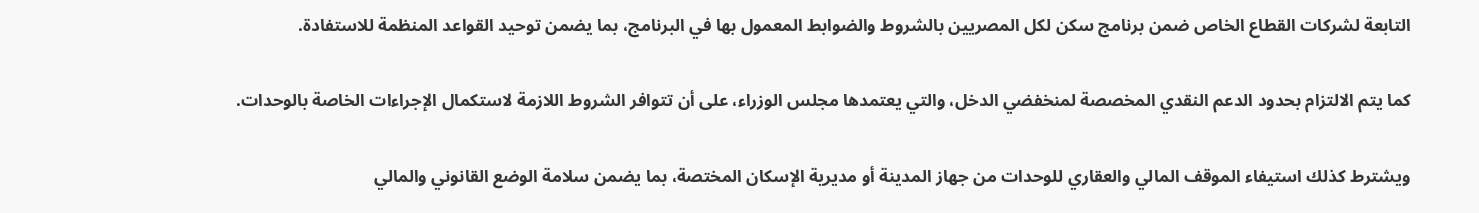التابعة لشركات القطاع الخاص ضمن برنامج سكن لكل المصريين بالشروط والضوابط المعمول بها في البرنامج، بما يضمن توحيد القواعد المنظمة للاستفادة.

كما يتم الالتزام بحدود الدعم النقدي المخصصة لمنخفضي الدخل، والتي يعتمدها مجلس الوزراء، على أن تتوافر الشروط اللازمة لاستكمال الإجراءات الخاصة بالوحدات.

ويشترط كذلك استيفاء الموقف المالي والعقاري للوحدات من جهاز المدينة أو مديرية الإسكان المختصة، بما يضمن سلامة الوضع القانوني والمالي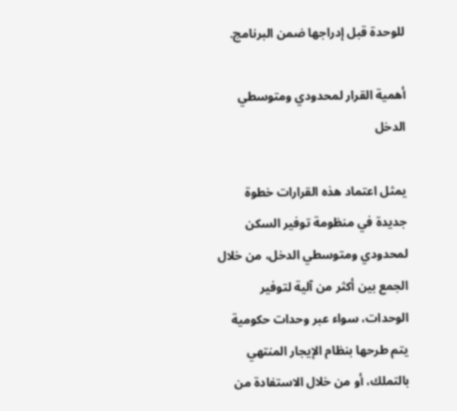للوحدة قبل إدراجها ضمن البرنامج.

أهمية القرار لمحدودي ومتوسطي الدخل

يمثل اعتماد هذه القرارات خطوة جديدة في منظومة توفير السكن لمحدودي ومتوسطي الدخل، من خلال الجمع بين أكثر من آلية لتوفير الوحدات، سواء عبر وحدات حكومية يتم طرحها بنظام الإيجار المنتهي بالتملك، أو من خلال الاستفادة من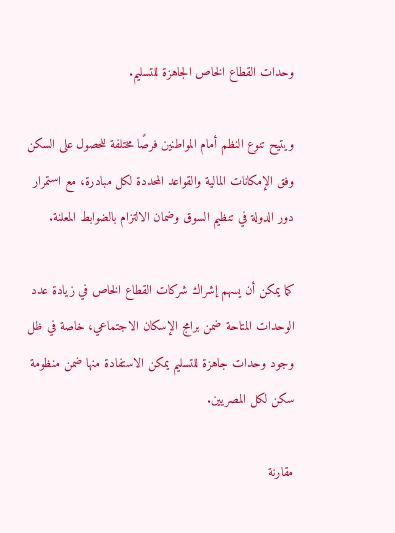وحدات القطاع الخاص الجاهزة للتسليم.

ويتيح تنوع النظم أمام المواطنين فرصًا مختلفة للحصول على السكن وفق الإمكانات المالية والقواعد المحددة لكل مبادرة، مع استمرار دور الدولة في تنظيم السوق وضمان الالتزام بالضوابط المعلنة.

كما يمكن أن يسهم إشراك شركات القطاع الخاص في زيادة عدد الوحدات المتاحة ضمن برامج الإسكان الاجتماعي، خاصة في ظل وجود وحدات جاهزة للتسليم يمكن الاستفادة منها ضمن منظومة سكن لكل المصريين.

مقارنة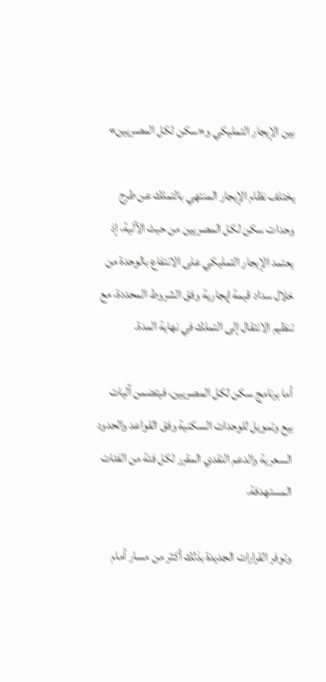بين الإيجار التمليكي و«سكن لكل المصريين»

يختلف نظام الإيجار المنتهي بالتملك عن طرح وحدات سكن لكل المصريين من حيث الآلية، إذ يعتمد الإيجار التمليكي على الانتفاع بالوحدة من خلال سداد قيمة إيجارية وفق الشروط المحددة، مع تنظيم الانتقال إلى التملك في نهاية المدة.

أما برنامج سكن لكل المصريين، فيتضمن آليات بيع وتمويل للوحدات السكنية وفق القواعد والحدود السعرية والدعم النقدي المقرر لكل فئة من الفئات المستهدفة.

وتوفر القرارات الجديدة بذلك أكثر من مسار أمام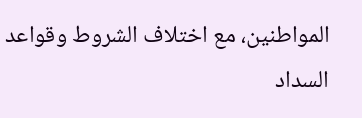المواطنين، مع اختلاف الشروط وقواعد السداد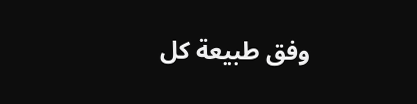وفق طبيعة كل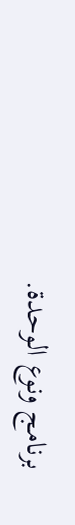برنامج ونوع الوحدة.